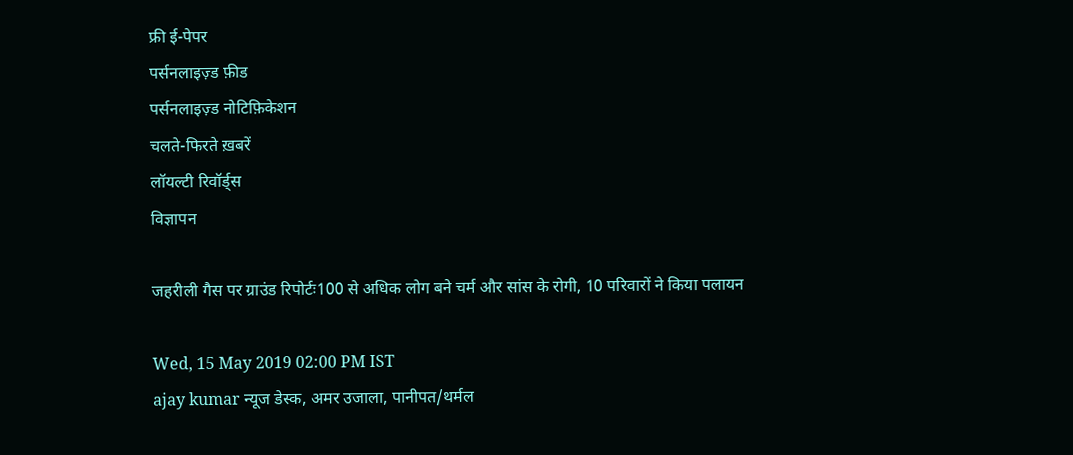फ्री ई-पेपर
पर्सनलाइज़्ड फ़ीड
पर्सनलाइज़्ड नोटिफ़िकेशन
चलते-फिरते ख़बरें
लॉयल्टी रिवॉर्ड्स
विज्ञापन

जहरीली गैस पर ग्राउंड रिपोर्टः100 से अधिक लोग बने चर्म और सांस के रोगी, 10 परिवारों ने किया पलायन

Wed, 15 May 2019 02:00 PM IST
ajay kumar न्यूज डेस्क, अमर उजाला, पानीपत/थर्मल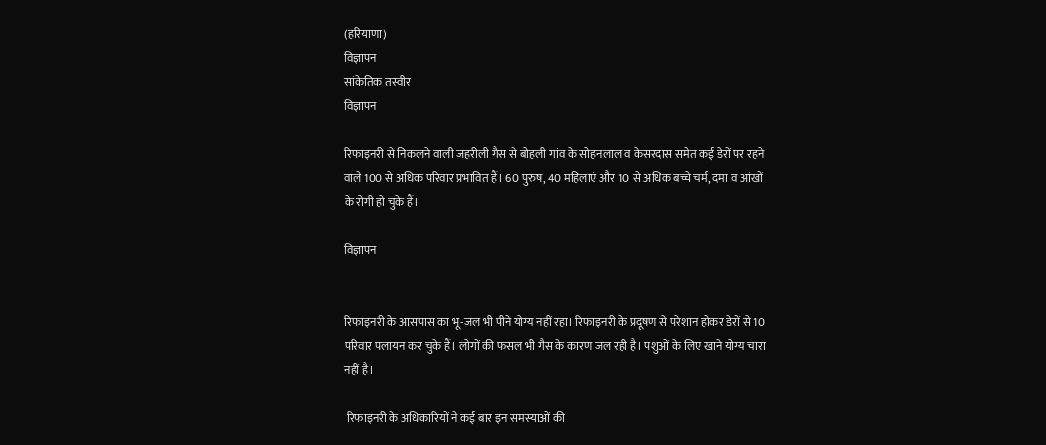(हरियाणा)
विज्ञापन
सांकेतिक तस्वीर
विज्ञापन

रिफाइनरी से निकलने वाली जहरीली गैस से बोहली गांव के सोहनलाल व केसरदास समेत कई डेरों पर रहने वाले 100 से अधिक परिवार प्रभावित हैं। 60 पुरुष, 40 महिलाएं और 10 से अधिक बच्चे चर्म, दमा व आंखों के रोगी हो चुके हैं।

विज्ञापन


रिफाइनरी के आसपास का भू-जल भी पीने योग्य नहीं रहा। रिफाइनरी के प्रदूषण से परेशान होकर डेरों से 10 परिवार पलायन कर चुके हैं। लोगों की फसल भी गैस के कारण जल रही है। पशुओं के लिए खाने योग्य चारा नहीं है।

 रिफाइनरी के अधिकारियों ने कई बार इन समस्याओं की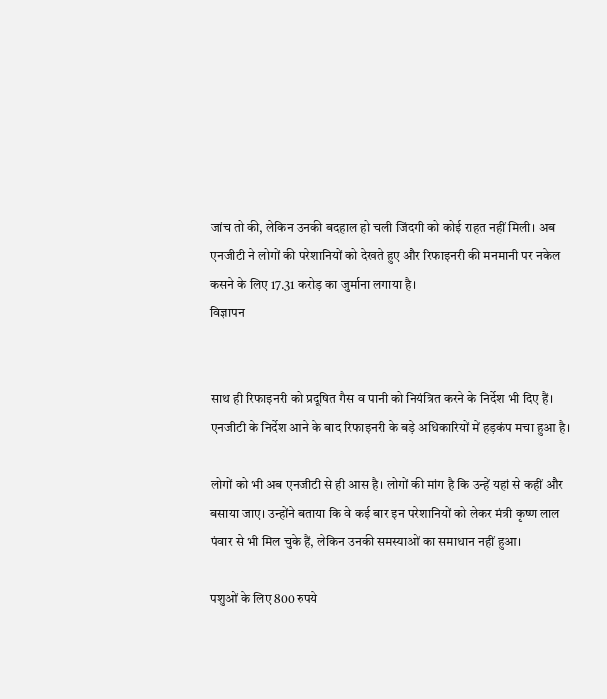जांच तो की, लेकिन उनकी बदहाल हो चली जिंदगी को कोई राहत नहीं मिली। अब एनजीटी ने लोगों की परेशानियों को देखते हुए और रिफाइनरी की मनमानी पर नकेल कसने के लिए 17.31 करोड़ का जुर्माना लगाया है।
विज्ञापन


साथ ही रिफाइनरी को प्रदूषित गैस व पानी को नियंत्रित करने के निर्देश भी दिए हैं। एनजीटी के निर्देश आने के बाद रिफाइनरी के बड़े अधिकारियों में हड़कंप मचा हुआ है।

लोगों को भी अब एनजीटी से ही आस है। लोगों की मांग है कि उन्हें यहां से कहीं और बसाया जाए। उन्होंने बताया कि वे कई बार इन परेशानियों को लेकर मंत्री कृष्ण लाल पंवार से भी मिल चुके हैं, लेकिन उनकी समस्याओं का समाधान नहीं हुआ।

पशुओं के लिए 800 रुपये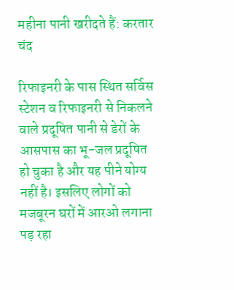महीना पानी खरीदते हैं: करतार चंद

रिफाइनरी के पास स्थित सर्विस स्टेशन व रिफाइनरी से निकलने वाले प्रदूषित पानी से डेरों के आसपास का भू-जल प्रदूषित हो चुका है और यह पीने योग्य नहीं है। इसलिए लोगों को मजबूरन घरों में आरओ लगाना पड़ रहा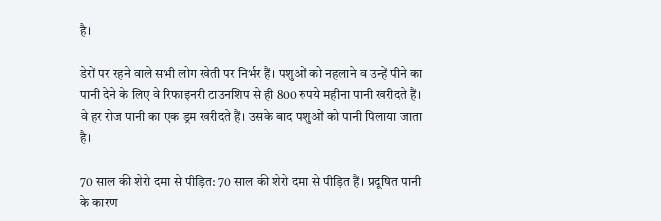है।

डेरों पर रहने वाले सभी लोग खेती पर निर्भर हैं। पशुओं को नहलाने व उन्हें पीने का पानी देने के लिए वे रिफाइनरी टाउनशिप से ही 800 रुपये महीना पानी खरीदते हैं। वे हर रोज पानी का एक ड्रम खरीदते हैं। उसके बाद पशुओं को पानी पिलाया जाता है।

70 साल की शेरो दमा से पीड़ित: 70 साल की शेरो दमा से पीड़ित हैं। प्रदूषित पानी के कारण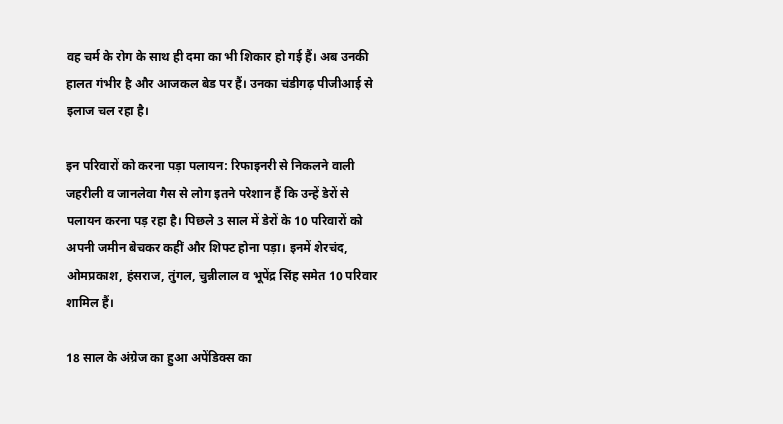वह चर्म के रोग के साथ ही दमा का भी शिकार हो गई हैं। अब उनकी हालत गंभीर है और आजकल बेड पर हैं। उनका चंडीगढ़ पीजीआई से इलाज चल रहा है।

इन परिवारों को करना पड़ा पलायन: रिफाइनरी से निकलने वाली जहरीली व जानलेवा गैस से लोग इतने परेशान हैं कि उन्हें डेरों से पलायन करना पड़ रहा है। पिछले 3 साल में डेरों के 10 परिवारों को अपनी जमीन बेचकर कहीं और शिफ्ट होना पड़ा। इनमें शेरचंद, ओमप्रकाश, हंसराज, तुंगल, चुन्नीलाल व भूपेंद्र सिंह समेत 10 परिवार शामिल हैं।

18 साल के अंग्रेज का हुआ अपेंडिक्स का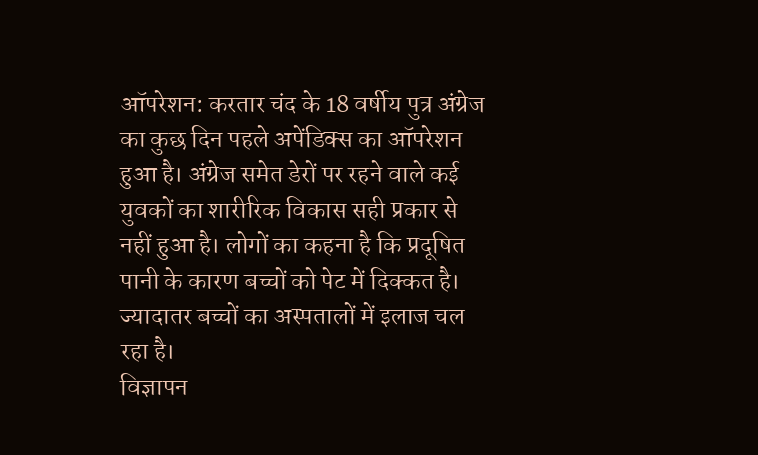ऑपरेशन: करतार चंद के 18 वर्षीय पुत्र अंग्रेज का कुछ दिन पहले अपेंडिक्स का ऑपरेशन हुआ है। अंग्रेज समेत डेरों पर रहने वाले कई युवकों का शारीरिक विकास सही प्रकार से नहीं हुआ है। लोगों का कहना है कि प्रदूषित पानी के कारण बच्चों को पेट में दिक्कत है। ज्यादातर बच्चों का अस्पतालों में इलाज चल रहा है।
विज्ञापन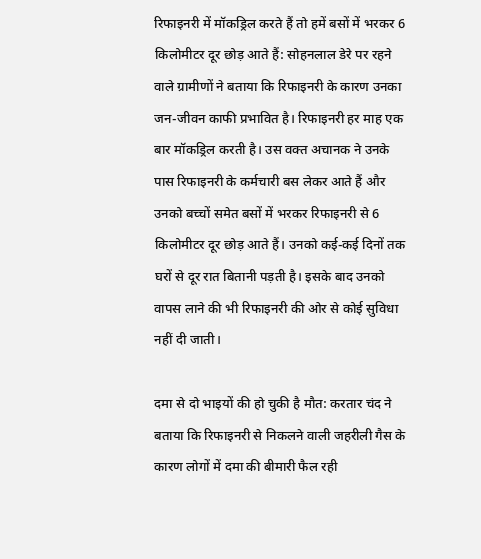रिफाइनरी में मॉकड्रिल करते हैं तो हमें बसों में भरकर 6 किलोमीटर दूर छोड़ आते हैं: सोहनलाल डेरे पर रहने वाले ग्रामीणों ने बताया कि रिफाइनरी के कारण उनका जन-जीवन काफी प्रभावित है। रिफाइनरी हर माह एक बार मॉकड्रिल करती है। उस वक्त अचानक ने उनके पास रिफाइनरी के कर्मचारी बस लेकर आते हैं और उनको बच्चों समेत बसों में भरकर रिफाइनरी से 6 किलोमीटर दूर छोड़ आते हैं। उनको कई-कई दिनों तक घरों से दूर रात बितानी पड़ती है। इसके बाद उनको वापस लाने की भी रिफाइनरी की ओर से कोई सुविधा नहीं दी जाती।

दमा से दो भाइयों की हो चुकी है मौत: करतार चंद ने बताया कि रिफाइनरी से निकलने वाली जहरीली गैस के कारण लोगों में दमा की बीमारी फैल रही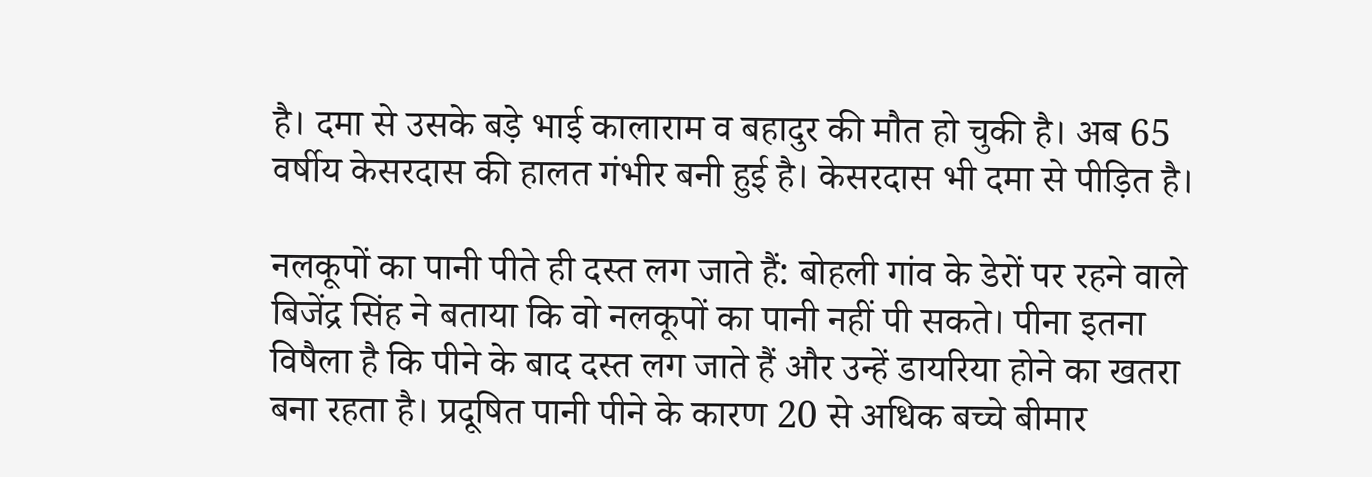है। दमा से उसके बड़े भाई कालाराम व बहादुर की मौत हो चुकी है। अब 65 वर्षीय केसरदास की हालत गंभीर बनी हुई है। केसरदास भी दमा से पीड़ित है।

नलकूपों का पानी पीते ही दस्त लग जाते हैं: बोहली गांव के डेरों पर रहने वाले बिजेंद्र सिंह ने बताया कि वो नलकूपों का पानी नहीं पी सकते। पीना इतना विषैला है कि पीने के बाद दस्त लग जाते हैं और उन्हें डायरिया होने का खतरा बना रहता है। प्रदूषित पानी पीने के कारण 20 से अधिक बच्चे बीमार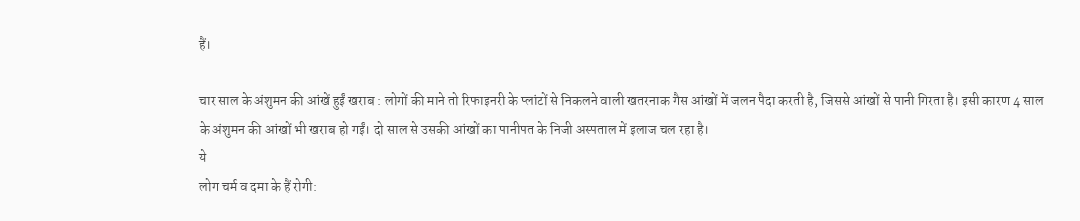हैं।

चार साल के अंशुमन की आंखें हुईं खराब : लोगों की माने तो रिफाइनरी के प्लांटों से निकलने वाली खतरनाक गैस आंखों में जलन पैदा करती है, जिससे आंखों से पानी गिरता है। इसी कारण 4 साल के अंशुमन की आंखों भी खराब हो गईं। दो साल से उसकी आंखों का पानीपत के निजी अस्पताल में इलाज चल रहा है।
ये
लोग चर्म व दमा के हैं रोगी: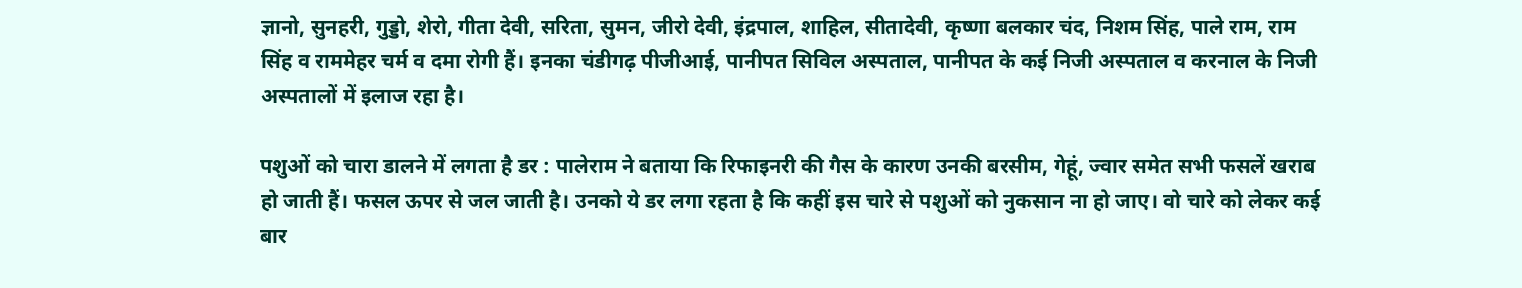ज्ञानो, सुनहरी, गुड्डो, शेरो, गीता देवी, सरिता, सुमन, जीरो देवी, इंद्रपाल, शाहिल, सीतादेवी, कृष्णा बलकार चंद, निशम सिंह, पाले राम, राम सिंह व राममेहर चर्म व दमा रोगी हैं। इनका चंडीगढ़ पीजीआई, पानीपत सिविल अस्पताल, पानीपत के कई निजी अस्पताल व करनाल के निजी अस्पतालों में इलाज रहा है।

पशुओं को चारा डालने में लगता है डर : पालेराम ने बताया कि रिफाइनरी की गैस के कारण उनकी बरसीम, गेहूं, ज्वार समेत सभी फसलें खराब हो जाती हैं। फसल ऊपर से जल जाती है। उनको ये डर लगा रहता है कि कहीं इस चारे से पशुओं को नुकसान ना हो जाए। वो चारे को लेकर कई बार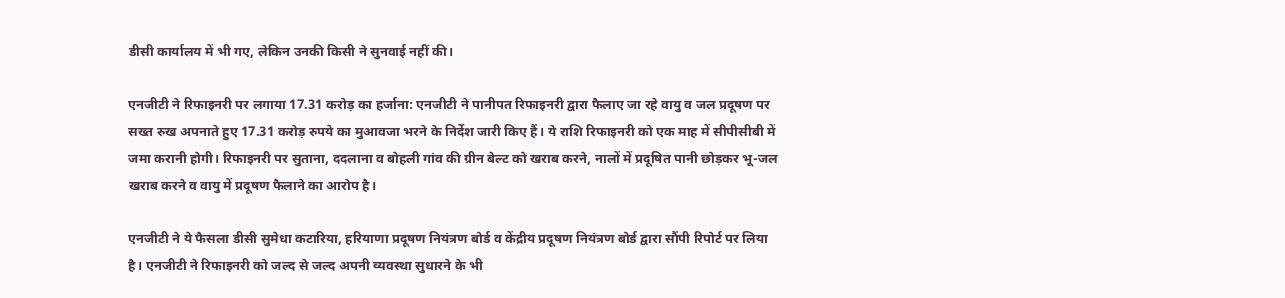डीसी कार्यालय में भी गए, लेकिन उनकी किसी ने सुनवाई नहीं की।

एनजीटी ने रिफाइनरी पर लगाया 17.31 करोड़ का हर्जाना: एनजीटी ने पानीपत रिफाइनरी द्वारा फैलाए जा रहे वायु व जल प्रदूषण पर सख्त रुख अपनाते हुए 17.31 करोड़ रुपये का मुआवजा भरने के निर्देश जारी किए हैं। ये राशि रिफाइनरी को एक माह में सीपीसीबी में जमा करानी होगी। रिफाइनरी पर सुताना, ददलाना व बोहली गांव की ग्रीन बेल्ट को खराब करने, नालों में प्रदूषित पानी छोड़कर भू-जल खराब करने व वायु में प्रदूषण फैलाने का आरोप है।

एनजीटी ने ये फैसला डीसी सुमेधा कटारिया, हरियाणा प्रदूषण नियंत्रण बोर्ड व केंद्रीय प्रदूषण नियंत्रण बोर्ड द्वारा सौंपी रिपोर्ट पर लिया है। एनजीटी ने रिफाइनरी को जल्द से जल्द अपनी व्यवस्था सुधारने के भी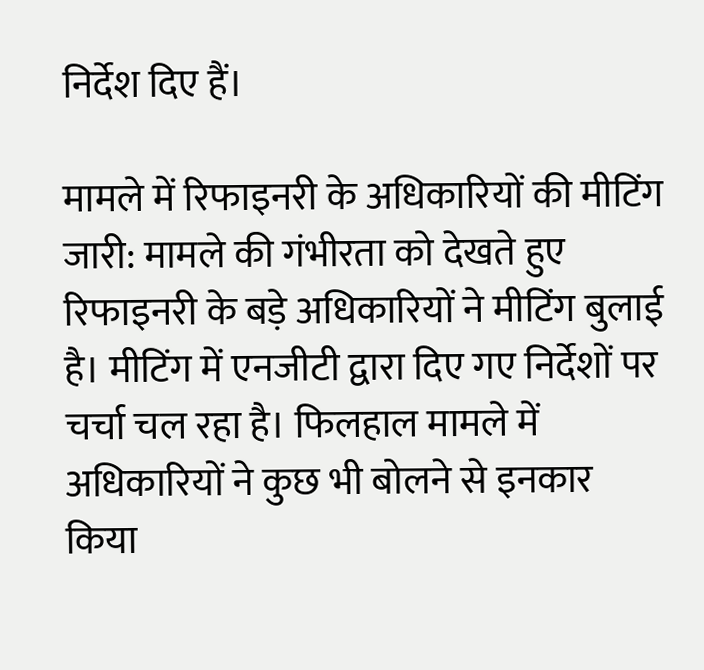निर्देश दिए हैं।

मामले में रिफाइनरी के अधिकारियों की मीटिंग जारी: मामले की गंभीरता को देखते हुए रिफाइनरी के बड़े अधिकारियों ने मीटिंग बुलाई है। मीटिंग में एनजीटी द्वारा दिए गए निर्देशों पर चर्चा चल रहा है। फिलहाल मामले में अधिकारियों ने कुछ भी बोलने से इनकार किया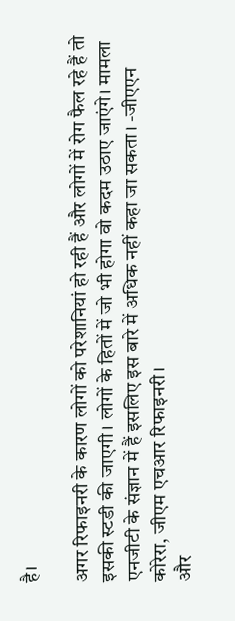है।

अगर रिफाइनरी के कारण लोगों को परेशानियां हो रही हैं और लोगों में रोग फैल रहे हैं तो इसकी स्टडी की जाएगी। लोगों के हितों में जो भी होगा वो कदम उठाए जाएंगे। मामला एनजीटी के संज्ञान में हैं इसलिए इस बारे में अधिक नहीं कहा जा सकता। -जीएएन कोरेरा, जीएम एचआर रिफाइनरी।
और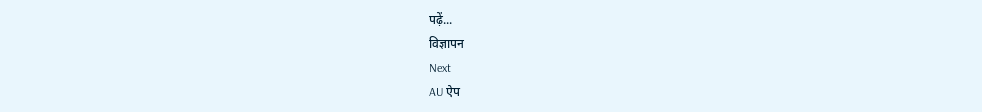पढ़ें...
विज्ञापन
Next
AU ऐप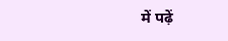में पढ़ें